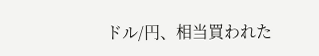ドル/円、相当買われた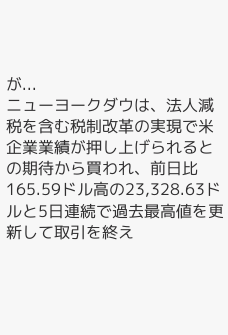が...
ニューヨークダウは、法人減税を含む税制改革の実現で米企業業績が押し上げられるとの期待から買われ、前日比165.59ドル高の23,328.63ドルと5日連続で過去最高値を更新して取引を終え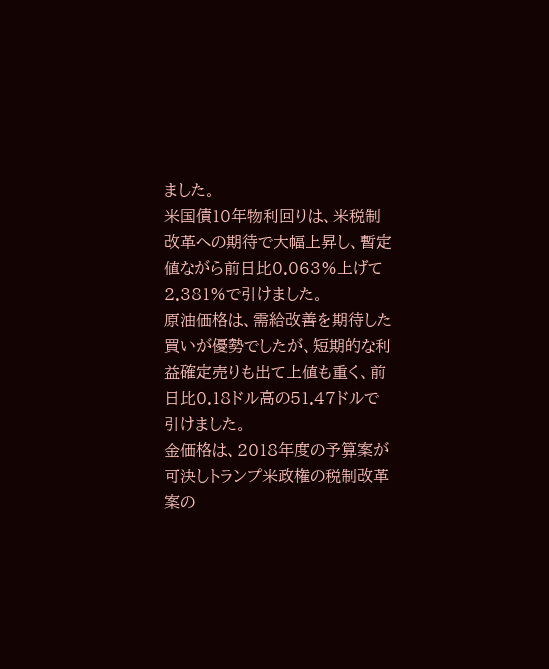ました。
米国債10年物利回りは、米税制改革への期待で大幅上昇し、暫定値ながら前日比0.063%上げて2.381%で引けました。
原油価格は、需給改善を期待した買いが優勢でしたが、短期的な利益確定売りも出て上値も重く、前日比0.18ドル高の51.47ドルで引けました。
金価格は、2018年度の予算案が可決しトランプ米政権の税制改革案の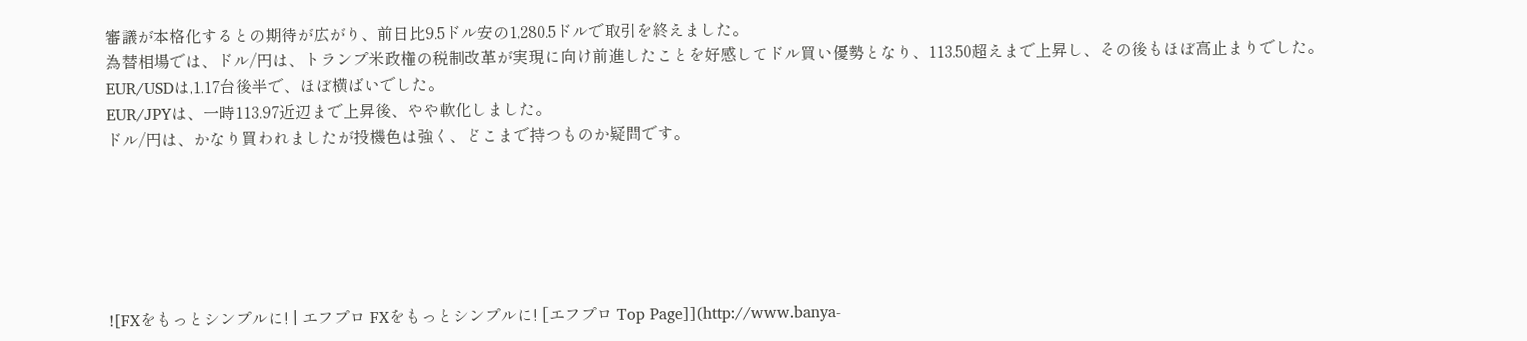審議が本格化するとの期待が広がり、前日比9.5ドル安の1,280.5ドルで取引を終えました。
為替相場では、ドル/円は、トランプ米政権の税制改革が実現に向け前進したことを好感してドル買い優勢となり、113.50超えまで上昇し、その後もほぼ高止まりでした。
EUR/USDは,1.17台後半で、ほぼ横ばいでした。
EUR/JPYは、一時113.97近辺まで上昇後、やや軟化しました。
ドル/円は、かなり買われましたが投機色は強く、どこまで持つものか疑問です。






![FXをもっとシンプルに! | エフプロ FXをもっとシンプルに! [エフプロ Top Page]](http://www.banya-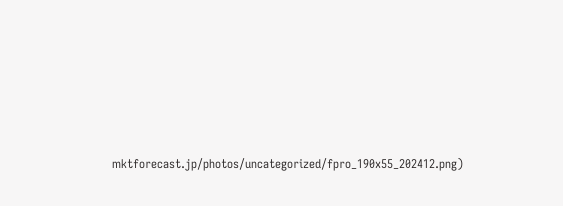mktforecast.jp/photos/uncategorized/fpro_190x55_202412.png)